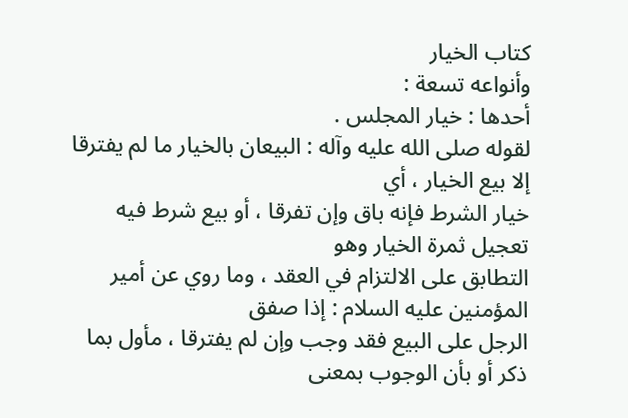كتاب الخيار
وأنواعه تسعة :
أحدها : خيار المجلس .
لقوله صلى الله عليه وآله : البيعان بالخيار ما لم يفترقا إلا بيع الخيار ، أي
خيار الشرط فإنه باق وإن تفرقا ، أو بيع شرط فيه تعجيل ثمرة الخيار وهو
التطابق على الالتزام في العقد ، وما روي عن أمير المؤمنين عليه السلام : إذا صفق
الرجل على البيع فقد وجب وإن لم يفترقا ، مأول بما ذكر أو بأن الوجوب بمعنى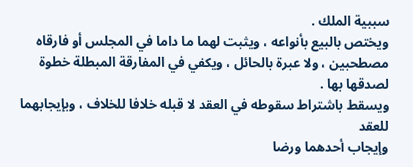سببية الملك .
ويختص بالبيع بأنواعه ، ويثبت لهما ما داما في المجلس أو فارقاه
مصطحبين ، ولا عبرة بالحائل ، ويكفي في المفارقة المبطلة خطوة لصدقها بها .
ويسقط باشتراط سقوطه في العقد لا قبله خلافا للخلاف ، وبإيجابهما للعقد
وإيجاب أحدهما ورضا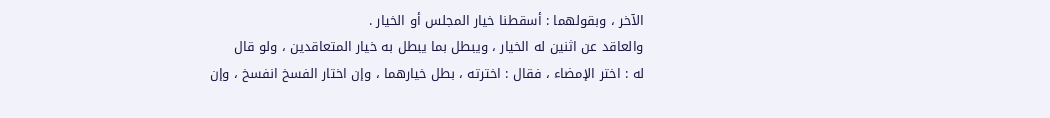الآخر ، وبقولهما : أسقطنا خيار المجلس أو الخيار .
والعاقد عن اثنين له الخيار ، ويبطل بما يبطل به خيار المتعاقدين ، ولو قال
له : اختر الإمضاء ، فقال : اخترته ، بطل خيارهما ، وإن اختار الفسخ انفسخ ، وإن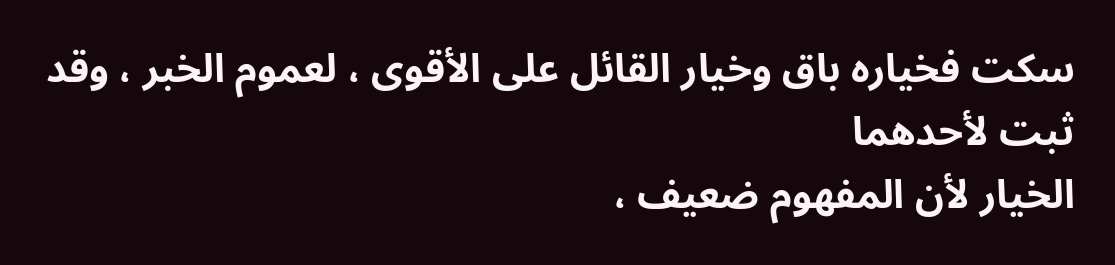سكت فخياره باق وخيار القائل على الأقوى ، لعموم الخبر ، وقد ثبت لأحدهما
الخيار لأن المفهوم ضعيف ،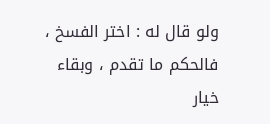ولو قال له : اختر الفسخ ، فالحكم ما تقدم ، وبقاء
خيار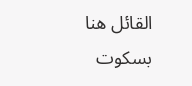القائل هنا بسكوت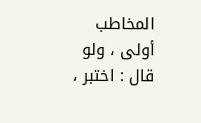المخاطب أولى ، ولو قال : اختبر ،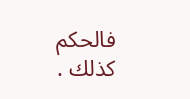فالحكم كذلك .